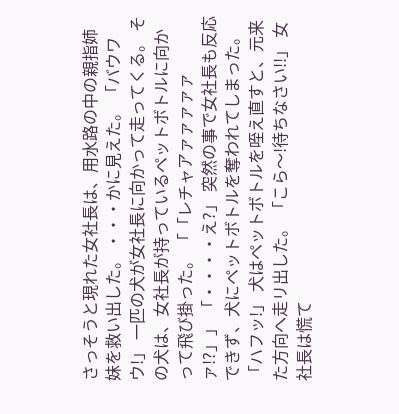さっそうと現れた女社長は、用水路の中の親指姉妹を救い出した。 ・・・かに見えた。 「バウワウ!」 一匹の犬が女社長に向かって走ってくる。 その犬は、女社長が持っているペットボトルに向かって飛び掛った。 「「レチャアァァァァァァ!?」」 「・・・・え?」 突然の事で女社長も反応できず、犬にペットボトルを奪われてしまった。 「ハフッ!」 犬はペットボトルを咥え直すと、元来た方向へ走リ出した。 「こら〜!待ちなさい!!」 女社長は慌て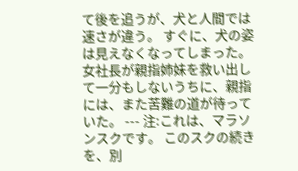て後を追うが、犬と人間では速さが違う。 すぐに、犬の姿は見えなくなってしまった。 女社長が親指姉妹を救い出して一分もしないうちに、親指には、また苦難の道が待っていた。 --- 注:これは、マラソンスクです。 このスクの続きを、別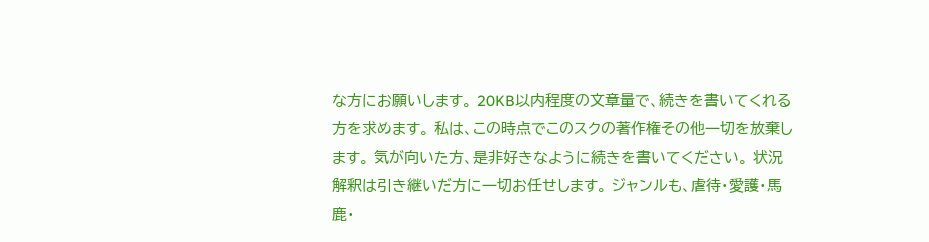な方にお願いします。 20KB以内程度の文章量で、続きを書いてくれる方を求めます。 私は、この時点でこのスクの著作権その他一切を放棄します。 気が向いた方、是非好きなように続きを書いてください。 状況解釈は引き継いだ方に一切お任せします。 ジャンルも、虐待・愛護・馬鹿・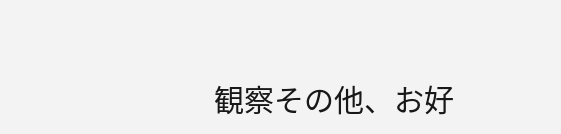観察その他、お好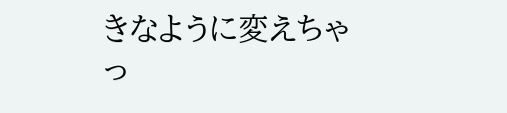きなように変えちゃっ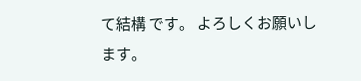て結構 です。 よろしくお願いします。